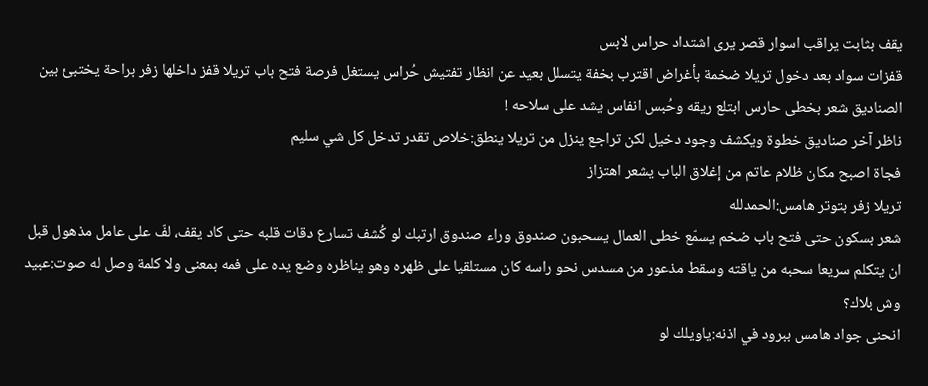يقف بثابت يراقب اسوار قصر يرى اشتداد حراس لابس
قفزات سواد بعد دخول تريلا ضخمة بأغراض اقترب بخفة يتسلل بعيد عن انظار تفتيش حُراس يستغل فرصة فتح باب تريلا قفز داخلها زفر براحة يختبئ بين الصناديق شعر بخطى حارس ابتلع ريقه وحُبس انفاس يشد على سلاحه !
ناظر آخر صناديق خطوة ويكشف وجود دخيل لكن تراجع ينزل من تريلا ينطق:خلاص تقدر تدخل كل شي سليم
فجاة اصبح مكان ظلام عاتم من إغلاق الباب يشعر اهتزاز
تريلا زفر بتوتر هامس:الحمدلله
شعر بسكون حتى فتح باب ضخم يسمّع خطى العمال يسحبون صندوق وراء صندوق ارتبك لو كُشف تسارع دقات قلبه حتى كاد يقف، لفّ على عامل مذهول قبل ان يتكلم سريعا سحبه من ياقته وسقط مذعور من مسدس نحو راسه كان مستلقيا على ظهره وهو يناظره وضع يده على فمه بمعنى ولا كلمة وصل له صوت:عبيد وش بلاك؟
انحنى جواد هامس ببرود في اذنه:ياويلك لو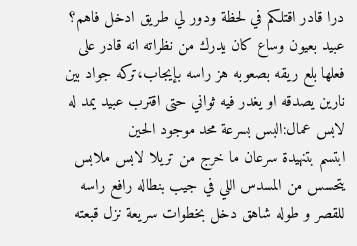درا قادر اقتلكم في لحظة ودور لي طريق ادخل فاهم؟
عبيد بعيون وساع كان يدرك من نظراته انه قادر على فعلها بلع ريقه بصعوبه هز راسه بإيجاب،تركه جواد بين نارين يصدقه او يغدر فيه ثواني حتى اقترب عبيد يمد له لابس عمال:البس بسرعة محد موجود الحين
ابتسم بتنهيدة سرعان ما خرج من تريلا لابس ملابس يتحسس من المسدس اللي في جيب بنطاله رافع راسه للقصر و طوله شاهق دخل بخطوات سريعة نزل قبعته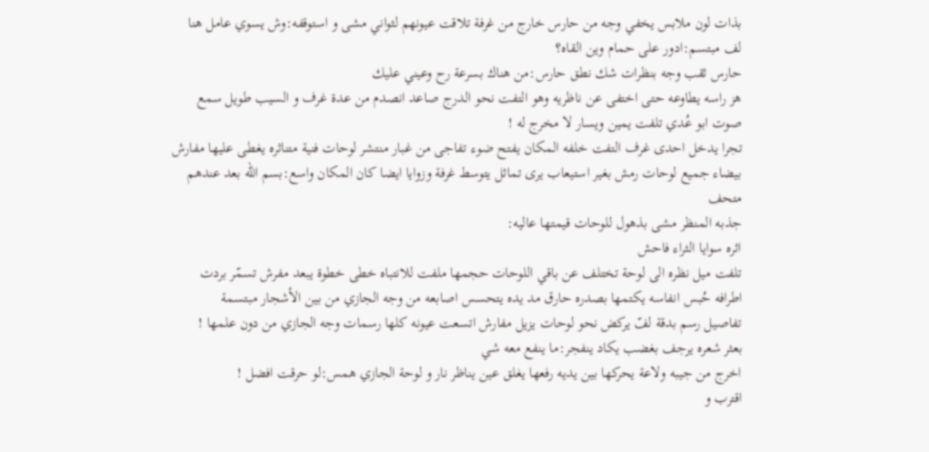بذات لون ملابس يخفي وجه من حارس خارج من غرفة تلاقت عيونهم لثواني مشى و استوقفه:وش يسوي عامل هنا
لف مبتسم:ادور على حمام وين القاه؟
حارس ثقب وجه بنظرات شك نطق حارس:من هناك بسرعة رح وعيني عليك
هز راسه يطاوعه حتى اختفى عن ناظريه وهو التفت نحو الدرج صاعد انصدم من عدة غرف و السيب طويل سمع صوت ابو عُدي تلفت يمين ويسار لا مخرج له !
تجرا يدخل احدى غرف التفت خلفه المكان يفتح ضوء تفاجى من غبار منتشر لوحات فنية متناثره يغطى عليها مفارش بيضاء جميع لوحات رمش بغير استيعاب يرى تماثل يتوسط غرفة وزوايا ايضا كان المكان واسع:بسم الله بعد عندهم متحف
جذبه المنظر مشى بذهول للوحات قيمتها عاليه:
اثره سوايا الثراء فاحش
تلفت ميل نظره الى لوحة تختلف عن باقي اللوحات حجمها ملفت للانتباه خطى خطوة يبعد مفرش تسمّر بردت اطرافه حُبس انفاسه يكتمها بصدره حارق مد يده يتحسس اصابعه من وجه الجازي من بين الأشجار مبتسمة
تفاصيل رسم بدقة لفّ يركض نحو لوحات يزيل مفارش اتسعت عيونه كلها رسمات وجه الجازي من دون علمها !
بعثر شعره يرجف بغضب يكاد ينفجر:ما ينفع معه شي
اخرج من جيبه ولاعة يحركها بين يديه رفعها يغلق عين يناظر نار و لوحة الجازي همس:لو حرقت افضل !
اقترب و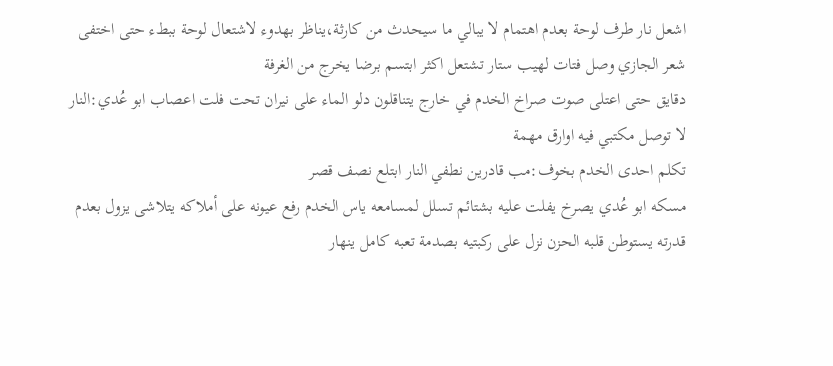اشعل نار طرف لوحة بعدم اهتمام لا يبالي ما سيحدث من كارثة،يناظر بهدوء لاشتعال لوحة ببطء حتى اختفى شعر الجازي وصل فتات لهيب ستار تشتعل اكثر ابتسم برضا يخرج من الغرفة
دقايق حتى اعتلى صوت صراخ الخدم في خارج يتناقلون دلو الماء على نيران تحت فلت اعصاب ابو عُدي:النار لا توصل مكتبي فيه اوارق مهمة
تكلم احدى الخدم بخوف:مب قادرين نطفي النار ابتلع نصف قصر
مسكه ابو عُدي يصرخ يفلت عليه بشتائم تسلل لمسامعه ياس الخدم رفع عيونه على أملاكه يتلاشى يزول بعدم قدرته يستوطن قلبه الحزن نزل على ركبتيه بصدمة تعبه كامل ينهار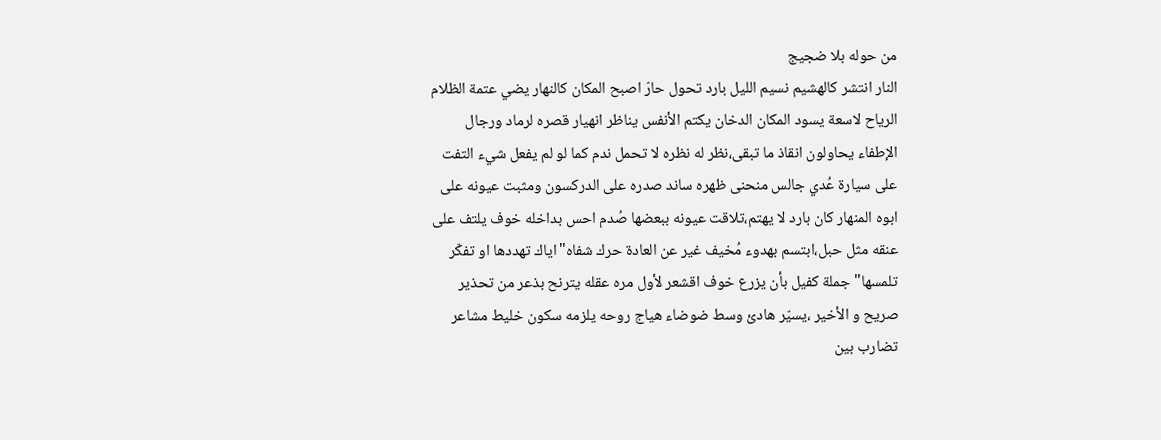من حوله بلا ضجيج
النار انتشر كالهشيم نسيم الليل بارد تحول حارّ اصبح المكان كالنهار يضي عتمة الظلام الرياح لاسعة يسود المكان الدخان يكتم الأنفس يناظر انهيار قصره لرماد ورجال الإطفاء يحاولون انقاذ ما تبقى،نظر له نظره لا تحمل ندم كما لو لم يفعل شيء التفت على سيارة عُدي جالس منحنى ظهره ساند صدره على الدركسون ومثبت عيونه على ابوه المنهار كان بارد لا يهتم،تلاقت عيونه ببعضها صُدم احس بداخله خوف يلتف على عنقه مثل حبل،ابتسم بهدوء مُخيف غير عن العادة حرك شفاه"اياك تهددها او تفكّر تلمسها" جملة كفيل بأن يزرع خوف اقشعر لأول مره عقله يترنح بذعر من تحذير صريح و الأخير ،يسيّر هادئ وسط ضوضاء هياج روحه يلزمه سكون خليط مشاعر تضارب بين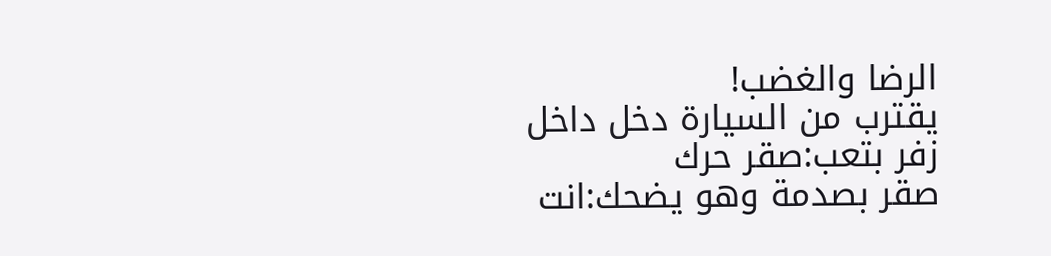الرضا والغضب!
يقترب من السيارة دخل داخل زفر بتعب:صقر حرك
صقر بصدمة وهو يضحك:انت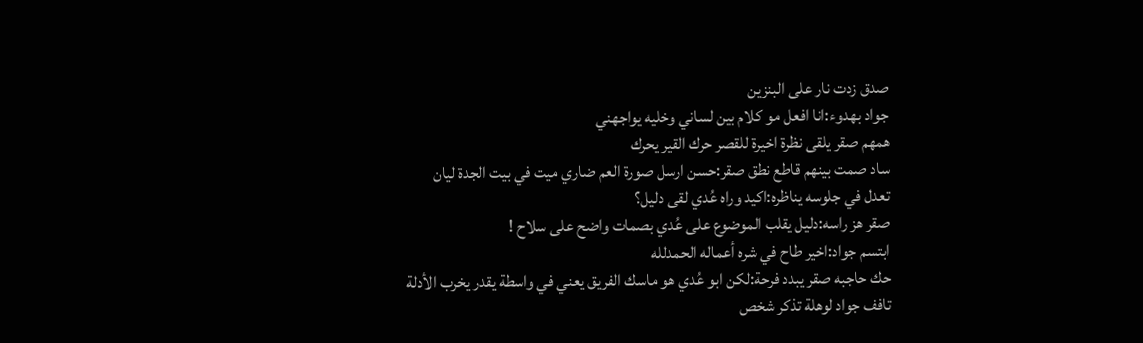صدق زدت نار على البنزين
جواد بهدوء:انا افعل مو كلام بين لساني وخليه يواجهني
همهم صقر يلقى نظرة اخيرة للقصر حرك القير يحرك
ساد صمت بينهم قاطع نطق صقر:حسن ارسل صورة العم ضاري ميت في بيت الجدة ليان
تعدل في جلوسه يناظره:اكيد وراه عُدي لقى دليل؟
صقر هز راسه:دليل يقلب الموضوع على عُدي بصمات واضح على سلاح !
ابتسم جواد:اخير طاح في شره أعماله الحمدلله
حك حاجبه صقر يبدد فرحة:لكن ابو عُدي هو ماسك الفريق يعني في واسطة يقدر يخرب الأدلة
تافف جواد لوهلة تذكر شخص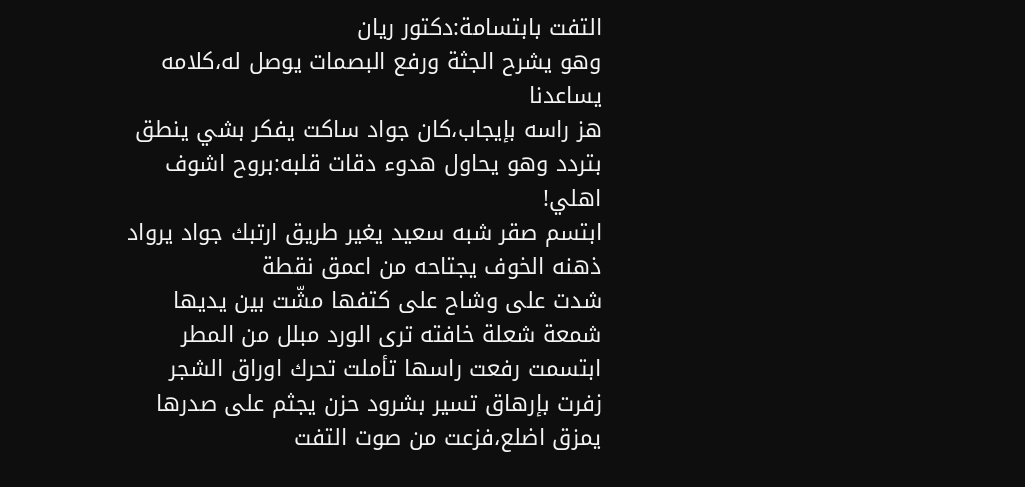التفت بابتسامة:دكتور ريان
وهو يشرح الجثة ورفع البصمات يوصل له،كلامه يساعدنا
هز راسه بإيجاب،كان جواد ساكت يفكر بشي ينطق بتردد وهو يحاول هدوء دقات قلبه:بروح اشوف اهلي!
ابتسم صقر شبه سعيد يغير طريق ارتبك جواد يرواد ذهنه الخوف يجتاحه من اعمق نقطة
شدت على وشاح على كتفها مشّت بين يديها شمعة شعلة خافته ترى الورد مبلل من المطر ابتسمت رفعت راسها تأملت تحرك اوراق الشجر زفرت بإرهاق تسير بشرود حزن يجثم على صدرها يمزق اضلع،فزعت من صوت التفت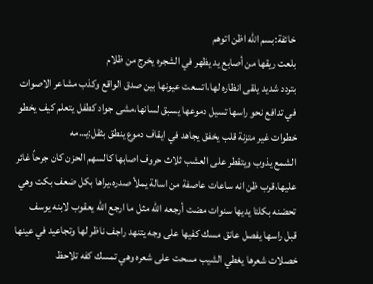خائفة:بسم الله اظن اتوهم
بلعت ريقها من أصابع يد يظهر في الشجره يخرج من ظلام
بتردد شديد يلقى انظاره لها،اتسعت عيونها بين صدق الواقع وكذب مشاعر الاصوات في تدافع نحو راسها تسيل دموعها يسبق لسانها،مشى جواد كطفل يتعلم كيف يخطو خطوات غير متزنة قلب يخفق يجاهد في ايقاف دموع ينطق بثقل:يـ..مه
الشمع يذوب ويتقطر على العشب ثلاث حروف اصابها كالسهم الحزن كان جرحاً غائر عليها،قرب ظن انه ساعات عاصفة من اسالة يملأ صدره،يراها بكل ضعف بكت وهي تحضنه بكلتا يديها سنوات مضت أرجعه الله مثل ما ارجع الله يعقوب لابنه يوسف
قبل راسها يفصل عانق مسك كفيها على وجه يتنهد راجف ناظر لها وتجاعيد في عينها خصلات شعرها يغطي الشيب مسحت على شعره وهي تمسك كفه تلاحظ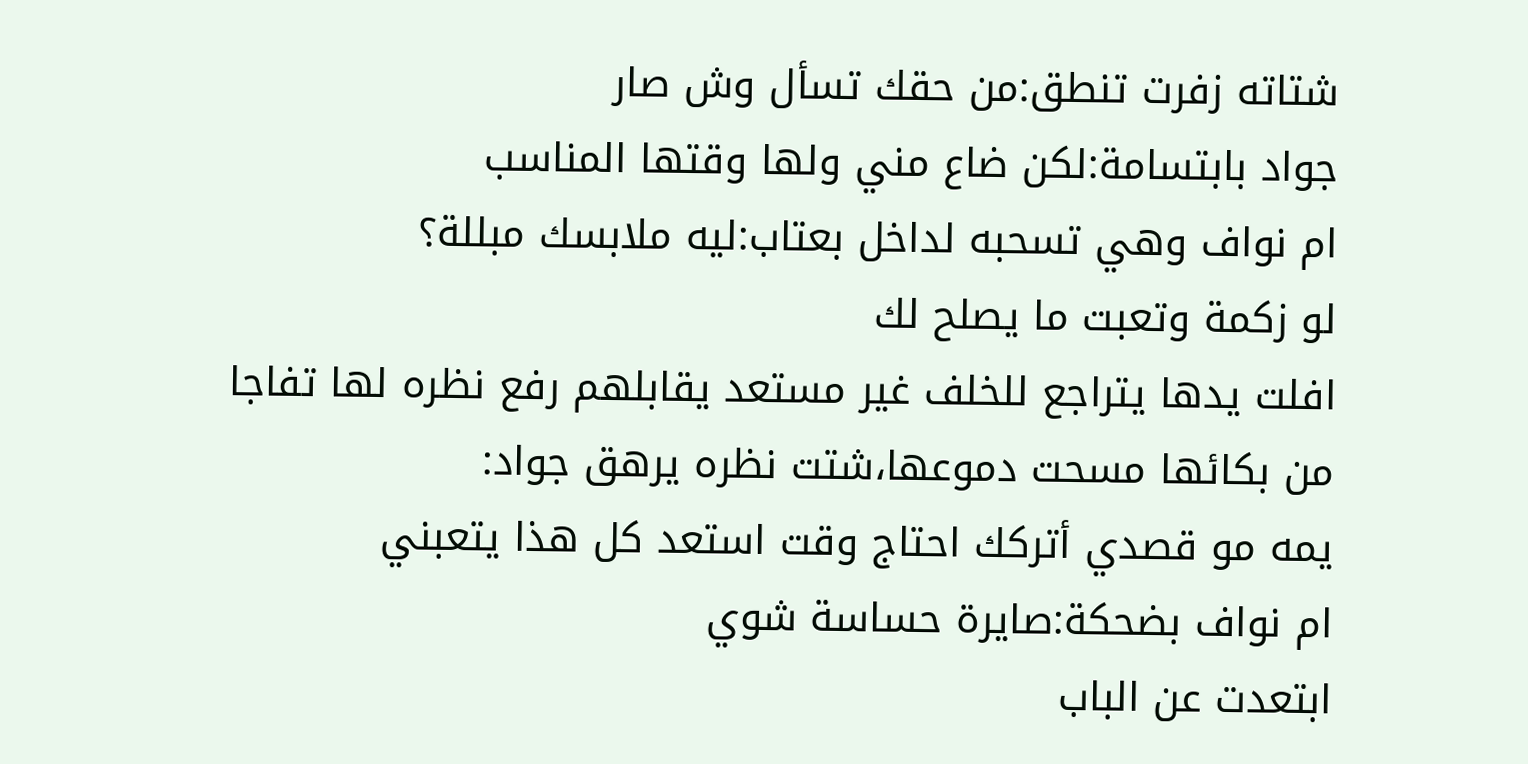شتاته زفرت تنطق:من حقك تسأل وش صار
جواد بابتسامة:لكن ضاع مني ولها وقتها المناسب
ام نواف وهي تسحبه لداخل بعتاب:ليه ملابسك مبللة؟
لو زكمة وتعبت ما يصلح لك
افلت يدها يتراجع للخلف غير مستعد يقابلهم رفع نظره لها تفاجا من بكائها مسحت دموعها،شتت نظره يرهق جواد:
يمه مو قصدي أتركك احتاج وقت استعد كل هذا يتعبني
ام نواف بضحكة:صايرة حساسة شوي
ابتعدت عن الباب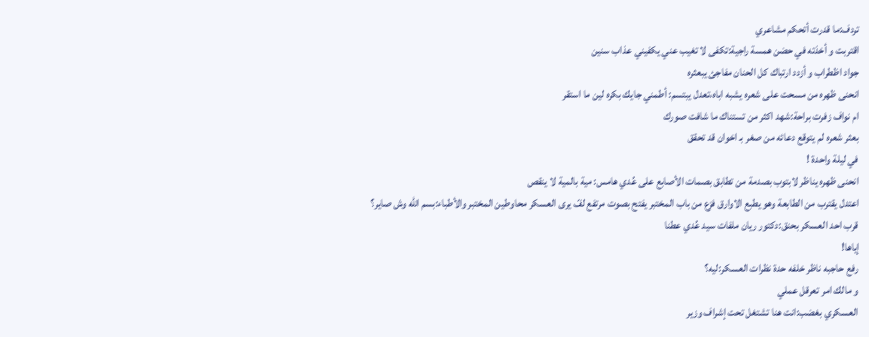تردف:ما قدرت أتحكم مشاعري
اقتربت و أخذته في حضن همسة راجية:تكفى لا تغيب عني يكفيني عذاب سنين
جواد اظطراب و أزدد ارتباك كل الحنان مفاجئ يبعثره
انحنى ظهره من مسحت على شعره يشبه اباه،تعدل يبتسم: أطمني جايك بكره لين ما استقر
ام نواف زفرت براحة:شهد اكثر من تستناك ما شافت صورك
بعثر شعره لم يتوقع دعائه من صغر بـ اخوان قد تحقق
في ليلة واحدة !
انحنى ظهره يناظر لابتوب بصدمة من تطابق بصمات الأصابع على عُدي هامس: مية بالمية لا ينقص
اعتدل يقترب من الطابعة وهو يطبع الاوارق فزع من باب المختبر يفتح بصوت مرتفع لفّ يرى العسكر محاوطين المختبر والأطباء:بسم الله وش صاير؟
قرب احد العسكر بحنق:دكتور ريان ملفات سيد عُدي عطنا
إياها!
رفع حاجبه ناظر خلفه حدة نظرات العسكر:ليه؟
و مالك امر تعرقل عملي
العسكري بغضب:انت هنا تشتغل تحت إشراف وزير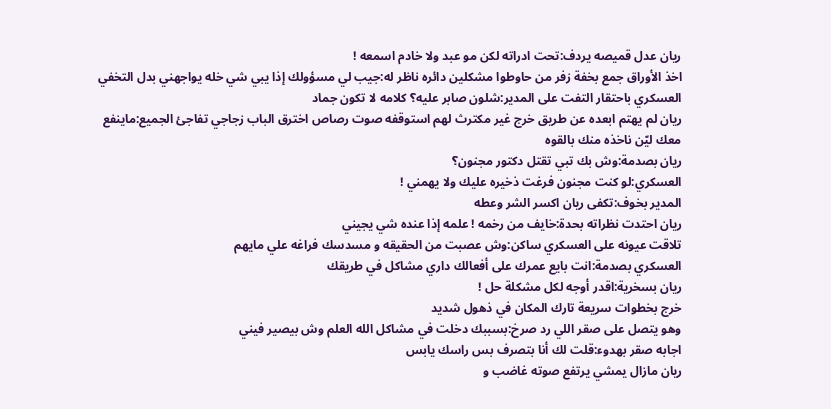ريان عدل قميصه يردف:تحت ادراته لكن مو عبد ولا خادم اسمعه !
اخذ الأوراق جمع بخفة زفر من حاوطوا مشكلين دائره ناظر له:جيب لي مسؤولك إذا يبي شي خله يواجهني بدل التخفي
العسكري باحتقار التفت على المدير:شلون صابر عليه؟ كلامه لا تكون جماد
ريان لم يهتم ابعده عن طريق خرج غير مكترث لهم استوقفه صوت رصاص اخترق الباب زجاجي تفاجئ الجميع:ماينفع معك ليّن ناخذه منك بالقوه
ريان بصدمة:وش بك تبي تقتل دكتور مجنون؟
العسكري:لو كنت مجنون فرغت ذخيره عليك ولا يهمني !
المدير بخوف:تكفى ريان اكسر الشر وعطه
ريان احتدت نظراته بحدة:خايف من رخمه ! علمه إذا عنده شي يجيني
تلاقت عيونه على العسكري ساكن:وش عصبت من الحقيقه و مسدسك فراغه علي مايهم
العسكري بصدمة:انت بايع عمرك على أفعالك داري مشاكل في طريقك
ريان بسخرية:اقدر أوجه لكل مشكلة حل !
خرج بخطوات سريعة تارك المكان في ذهول شديد
وهو يتصل على صقر اللي رد صرخ:بسببك دخلت في مشاكل الله العلم وش بيصير فيني
اجابه صقر بهدوء:قلت لك أنا بتصرف بس راسك يابس
ريان مازال يمشي يرتفع صوته غاضب و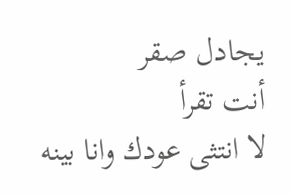يجادل صقر
أنت تقرأ
لا انتثى عودك وانا بينه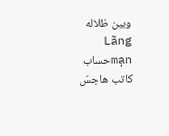وبين ظلاله
Lãng mạnحساب كاتب هاجسّ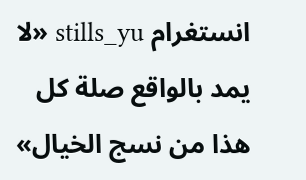انستغرام stills_yu «لا يمد بالواقع صلة كل هذا من نسج الخيال»